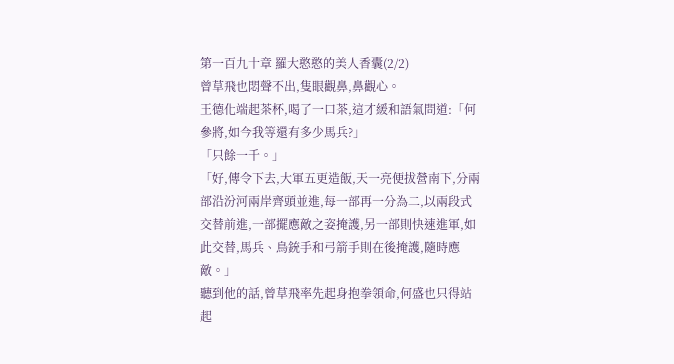第一百九十章 羅大憨憨的美人香囊(2/2)
曾草飛也悶聲不出,隻眼觀鼻,鼻觀心。
王德化端起茶杯,喝了一口茶,這才緩和語氣問道:「何參將,如今我等還有多少馬兵?」
「只餘一千。」
「好,傳令下去,大軍五更造飯,天一亮便拔營南下,分兩部沿汾河兩岸齊頭並進,每一部再一分為二,以兩段式交替前進,一部擺應敵之姿掩護,另一部則快速進軍,如此交替,馬兵、鳥銃手和弓箭手則在後掩護,隨時應敵。」
聽到他的話,曾草飛率先起身抱拳領命,何盛也只得站起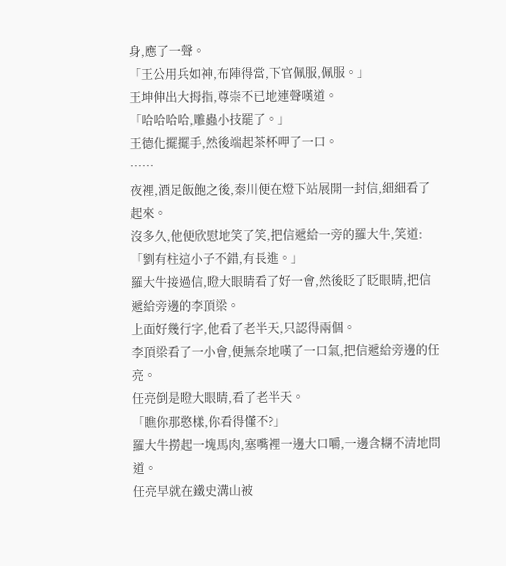身,應了一聲。
「王公用兵如神,布陣得當,下官佩服,佩服。」
王坤伸出大拇指,尊崇不已地連聲嘆道。
「哈哈哈哈,雕蟲小技罷了。」
王德化擺擺手,然後端起茶杯呷了一口。
……
夜裡,酒足飯飽之後,秦川便在燈下站展開一封信,細細看了起來。
沒多久,他便欣慰地笑了笑,把信遞給一旁的羅大牛,笑道:「劉有柱這小子不錯,有長進。」
羅大牛接過信,瞪大眼睛看了好一會,然後眨了眨眼睛,把信遞給旁邊的李頂梁。
上面好幾行字,他看了老半天,只認得兩個。
李頂梁看了一小會,便無奈地嘆了一口氣,把信遞給旁邊的任亮。
任亮倒是瞪大眼睛,看了老半天。
「瞧你那憨樣,你看得懂不?」
羅大牛撈起一塊馬肉,塞嘴裡一邊大口嚼,一邊含糊不清地問道。
任亮早就在鐵史溝山被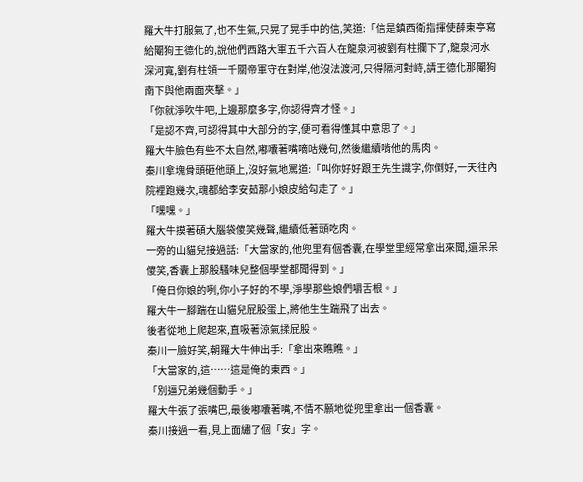羅大牛打服氣了,也不生氣,只晃了晃手中的信,笑道:「信是鎮西衛指揮使薛東亭寫給閹狗王德化的,說他們西路大軍五千六百人在龍泉河被劉有柱攔下了,龍泉河水深河寬,劉有柱領一千關帝軍守在對岸,他沒法渡河,只得隔河對峙,請王德化那閹狗南下與他兩面夾擊。」
「你就淨吹牛吧,上邊那麼多字,你認得齊才怪。」
「是認不齊,可認得其中大部分的字,便可看得懂其中意思了。」
羅大牛臉色有些不太自然,嘟囔著嘴嘀咕幾句,然後繼續啃他的馬肉。
秦川拿塊骨頭砸他頭上,沒好氣地罵道:「叫你好好跟王先生識字,你倒好,一天往內院裡跑幾次,魂都給李安茹那小娘皮給勾走了。」
「嘿嘿。」
羅大牛摸著碩大腦袋傻笑幾聲,繼續低著頭吃肉。
一旁的山貓兒接過話:「大當家的,他兜里有個香囊,在學堂里經常拿出來聞,還呆呆傻笑,香囊上那股騷味兒整個學堂都聞得到。」
「俺日你娘的咧,你小子好的不學,淨學那些娘們嚼舌根。」
羅大牛一腳踹在山貓兒屁股蛋上,將他生生踹飛了出去。
後者從地上爬起來,直吸著涼氣揉屁股。
秦川一臉好笑,朝羅大牛伸出手:「拿出來瞧瞧。」
「大當家的,這……這是俺的東西。」
「別逼兄弟幾個動手。」
羅大牛張了張嘴巴,最後嘟囔著嘴,不情不願地從兜里拿出一個香囊。
秦川接過一看,見上面繡了個「安」字。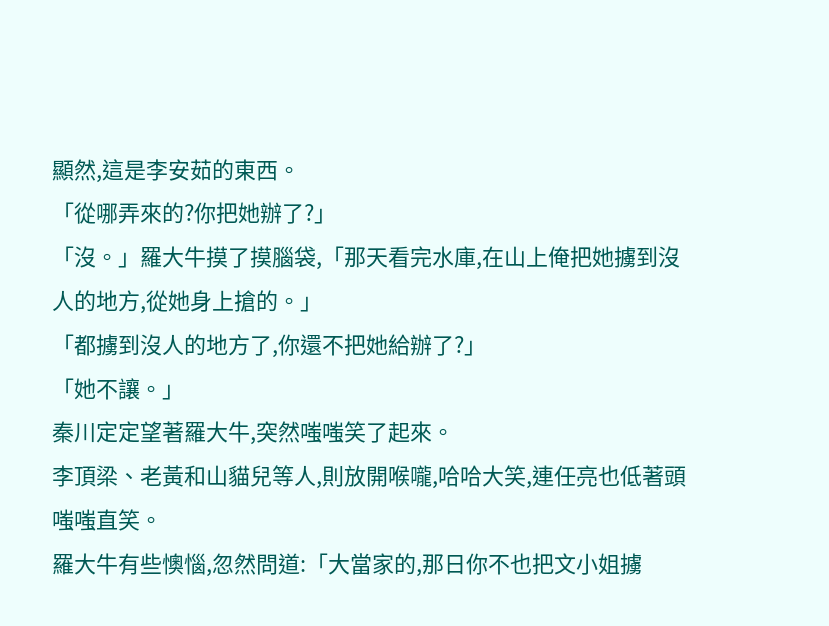顯然,這是李安茹的東西。
「從哪弄來的?你把她辦了?」
「沒。」羅大牛摸了摸腦袋,「那天看完水庫,在山上俺把她擄到沒人的地方,從她身上搶的。」
「都擄到沒人的地方了,你還不把她給辦了?」
「她不讓。」
秦川定定望著羅大牛,突然嗤嗤笑了起來。
李頂梁、老黃和山貓兒等人,則放開喉嚨,哈哈大笑,連任亮也低著頭嗤嗤直笑。
羅大牛有些懊惱,忽然問道:「大當家的,那日你不也把文小姐擄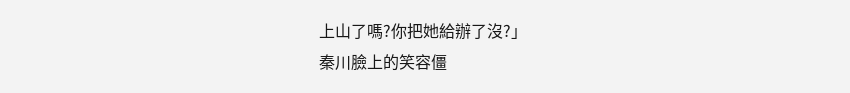上山了嗎?你把她給辦了沒?」
秦川臉上的笑容僵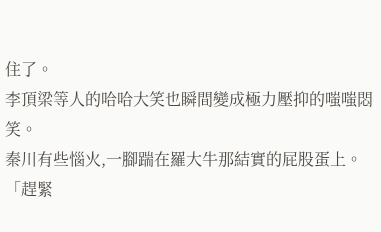住了。
李頂梁等人的哈哈大笑也瞬間變成極力壓抑的嗤嗤悶笑。
秦川有些惱火,一腳踹在羅大牛那結實的屁股蛋上。
「趕緊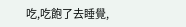吃,吃飽了去睡覺,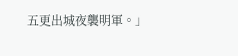五更出城夜襲明軍。」